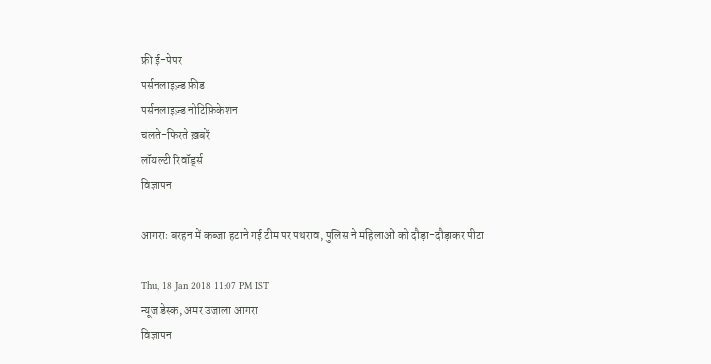फ्री ई-पेपर
पर्सनलाइज़्ड फ़ीड
पर्सनलाइज़्ड नोटिफ़िकेशन
चलते-फिरते ख़बरें
लॉयल्टी रिवॉर्ड्स
विज्ञापन

आगराः बरहन में कब्जा हटाने गई टीम पर पथराव, पुलिस ने महिलाओं को दौड़ा-दौड़ाकर पीटा

Thu, 18 Jan 2018 11:07 PM IST
न्यूज डेस्क, अमर उजाला आगरा
विज्ञापन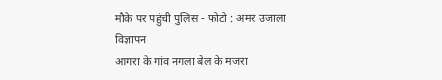मौके पर पहुंची पुलिस - फोटो : अमर उजाला
विज्ञापन
आगरा के गांव नगला बेल के मजरा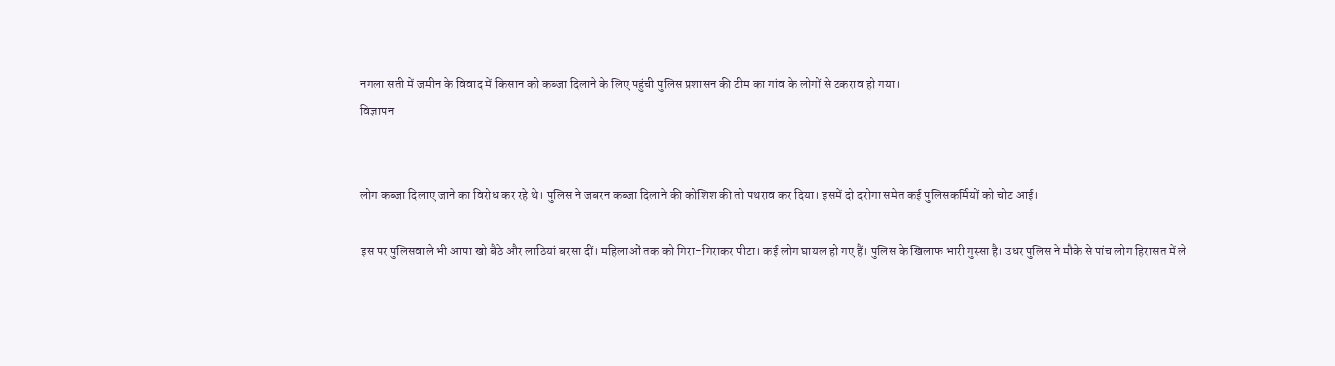नगला सती में जमीन के विवाद में किसान को कब्जा दिलाने के लिए पहुंची पुलिस प्रशासन की टीम का गांव के लोगों से टकराव हो गया।
विज्ञापन


लोग कब्जा दिलाए जाने का विरोध कर रहे थे। पुलिस ने जबरन कब्जा दिलाने की कोशिश की तो पथराव कर दिया। इसमें दो दरोगा समेत कई पुलिसकर्मियों को चोट आई।

इस पर पुलिसवाले भी आपा खो बैठे और लाठियां बरसा दीं। महिलाओं तक को गिरा-गिराकर पीटा। कई लोग घायल हो गए हैं। पुलिस के खिलाफ भारी गुस्सा है। उधर पुलिस ने मौके से पांच लोग हिरासत में ले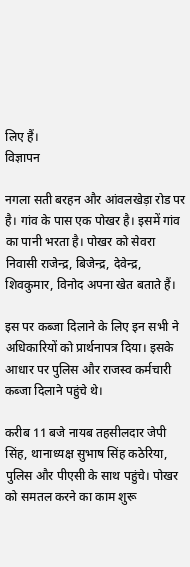लिए हैं।
विज्ञापन

नगला सती बरहन और आंवलखेड़ा रोड पर है। गांव के पास एक पोखर है। इसमें गांव का पानी भरता है। पोखर को सेवरा निवासी राजेन्द्र, बिजेन्द्र, देवेन्द्र, शिवकुमार, विनोद अपना खेत बताते हैं।

इस पर कब्जा दिलाने के लिए इन सभी ने अधिकारियों को प्रार्थनापत्र दिया। इसके आधार पर पुलिस और राजस्व कर्मचारी कब्जा दिलाने पहुंचे थे।

करीब 11 बजे नायब तहसीलदार जेपी सिंह, थानाध्यक्ष सुभाष सिंह कठेरिया, पुलिस और पीएसी के साथ पहुंचे। पोखर को समतल करने का काम शुरू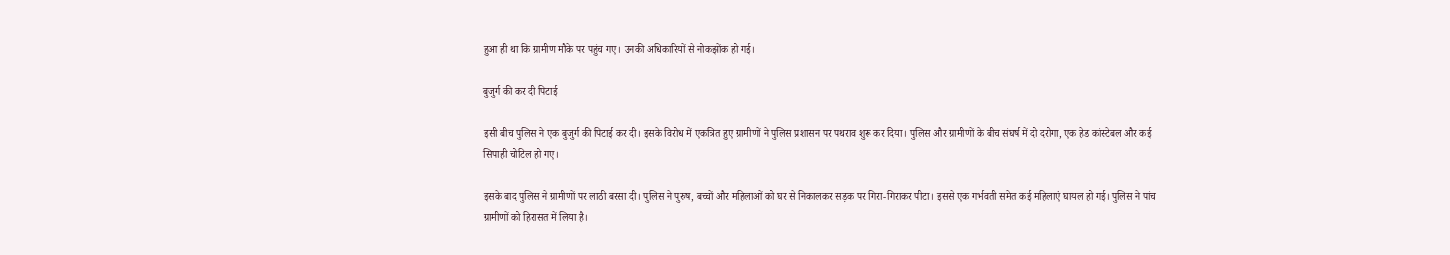हुआ ही था कि ग्रामीण मौके पर पहुंच गए। उनकी अधिकारियों से नोकझोंक हो गई।

बुजुर्ग की कर दी पिटाई

इसी बीच पुलिस ने एक बुजुर्ग की पिटाई कर दी। इसके विरोध में एकत्रित हुए ग्रामीणों ने पुलिस प्रशासन पर पथराव शुरू कर दिया। पुलिस और ग्रामीणों के बीच संघर्ष में दो दरोगा, एक हेड कांस्टेबल और कई सिपाही चोटिल हो गए।

इसके बाद पुलिस ने ग्रामीणों पर लाठी बरसा दी। पुलिस ने पुरुष, बच्चों और महिलाओं को घर से निकालकर सड़क पर गिरा-गिराकर पीटा। इससे एक गर्भवती समेत कई महिलाएं घायल हो गई। पुलिस ने पांच ग्रामीणों को हिरासत में लिया है।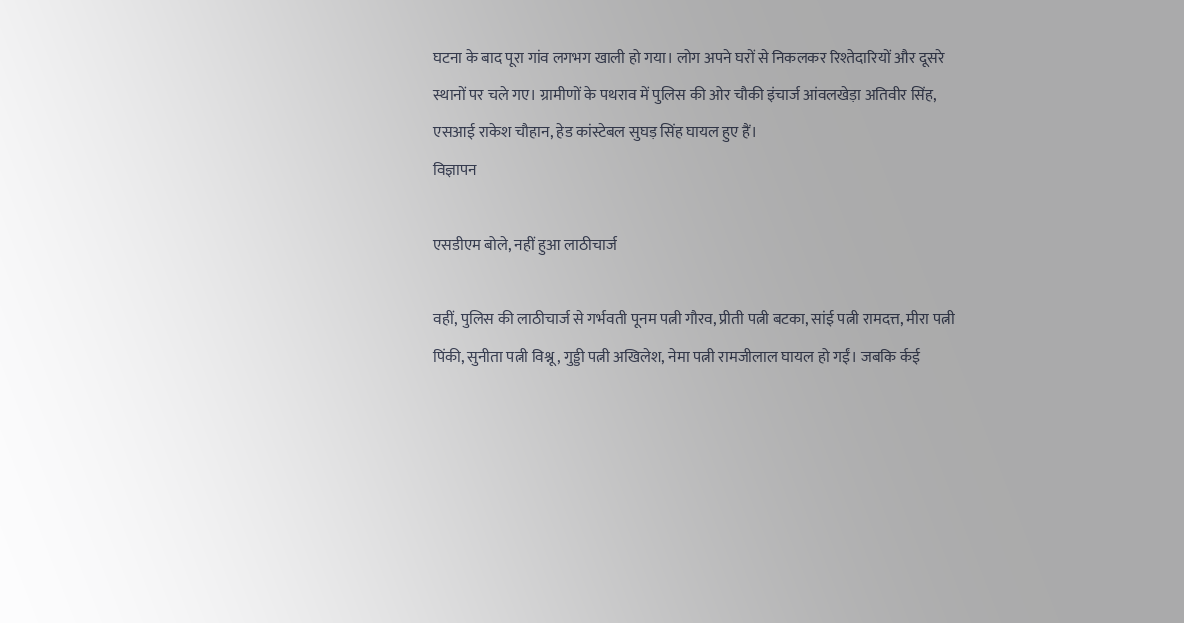घटना के बाद पूरा गांव लगभग खाली हो गया। लोग अपने घरों से निकलकर रिश्तेदारियों और दूसरे स्थानों पर चले गए। ग्रामीणों के पथराव में पुलिस की ओर चौकी इंचार्ज आंवलखेड़ा अतिवीर सिंह, एसआई राकेश चौहान, हेड कांस्टेबल सुघड़ सिंह घायल हुए हैं।
विज्ञापन

एसडीएम बोले, नहीं हुआ लाठीचार्ज

वहीं, पुलिस की लाठीचार्ज से गर्भवती पूनम पत्नी गौरव, प्रीती पत्नी बटका, सांई पत्नी रामदत्त, मीरा पत्नी पिंकी, सुनीता पत्नी विश्नू, गुड्डी पत्नी अखिलेश, नेमा पत्नी रामजीलाल घायल हो गईं। जबकि र्कई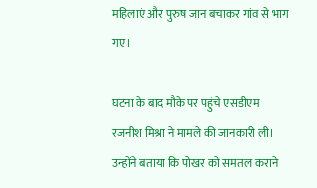महिलाएं और पुरुष जान बचाकर गांव से भाग गए।

घटना के बाद मौके पर पहुंचे एसडीएम रजनीश मिश्रा ने मामले की जानकारी ली। उन्होंने बताया कि पोखर को समतल कराने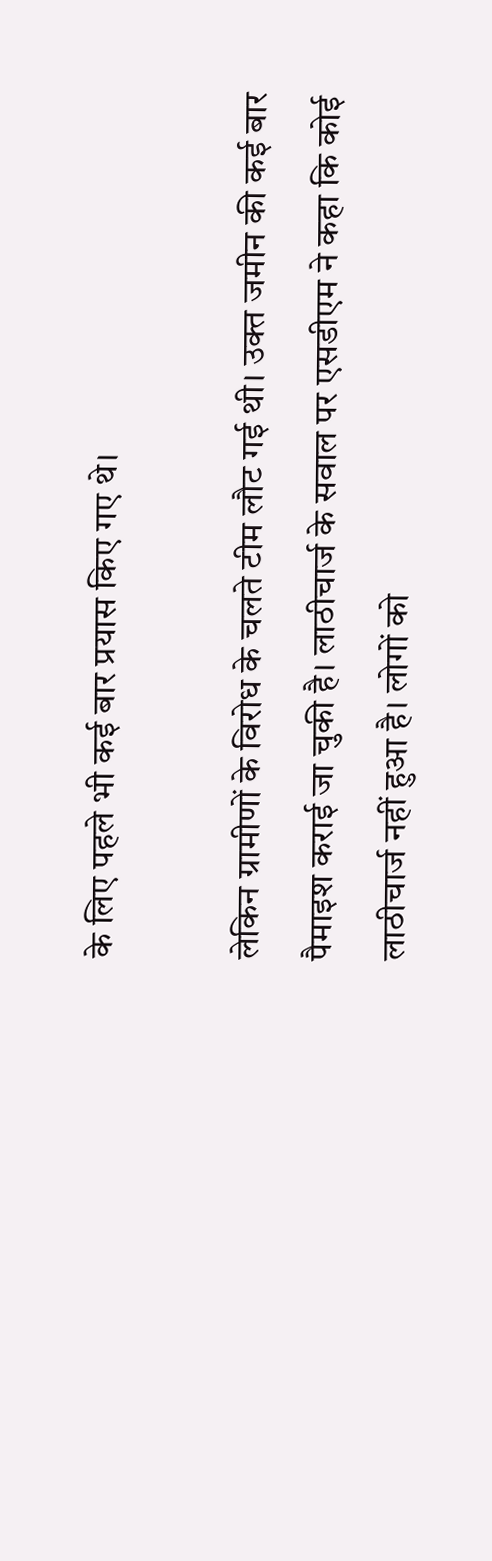के लिए पहले भी कई बार प्रयास किए गए थे।

लेकिन ग्रामीणों के विरोध के चलते टीम लौट गई थी। उक्त जमीन की कई बार पैमाइश कराई जा चुकी है। लाठीचार्ज के सवाल पर एसडीएम ने कहा कि कोई लाठीचार्ज नहीं हुआ है। लोगों को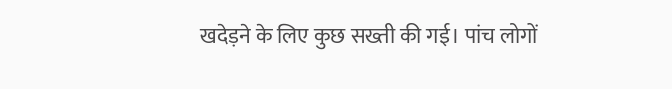खदेड़ने के लिए कुछ सख्ती की गई। पांच लोगों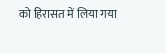को हिरासत में लिया गया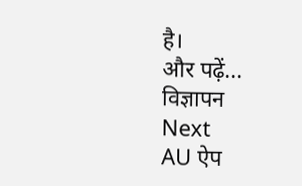है।
और पढ़ें...
विज्ञापन
Next
AU ऐप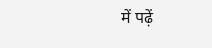में पढ़ें